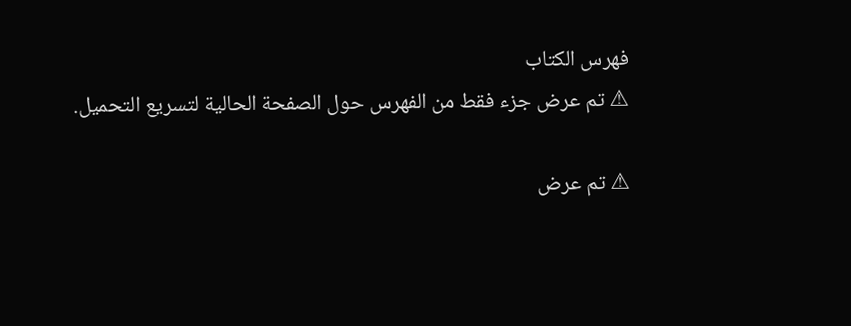فهرس الكتاب
⚠ تم عرض جزء فقط من الفهرس حول الصفحة الحالية لتسريع التحميل.

⚠ تم عرض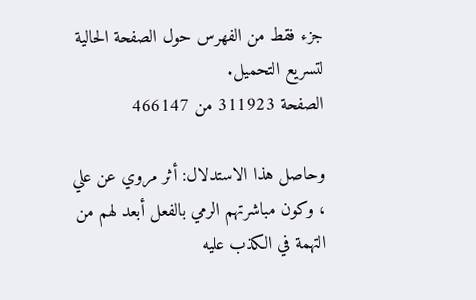جزء فقط من الفهرس حول الصفحة الحالية لتسريع التحميل.
الصفحة 311923 من 466147

وحاصل هذا الاستدلال: أثر مروي عن علي ، وكون مباشرتهم الرمي بالفعل أبعد لهم من التهمة في الكذب عليه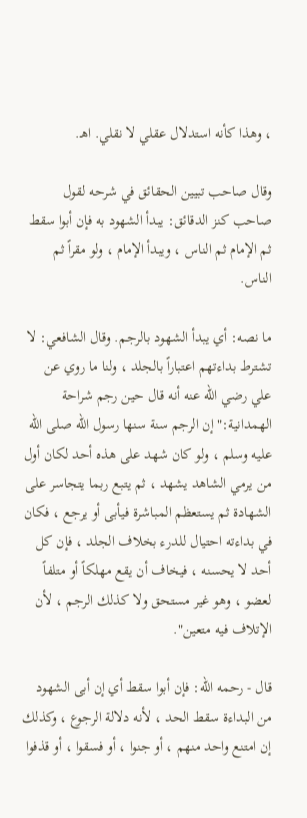، وهذا كأنه استدلال عقلي لا نقلي. اهـ.

وقال صاحب تبيين الحقائق في شرحه لقول صاحب كنز الدقائق: يبدأ الشهود به فإن أبوا سقط ثم الإمام ثم الناس ، ويبدأ الإمام ، ولو مقراً ثم الناس.

ما نصه: أي يبدأ الشهود بالرجم. وقال الشافعي: لا تشترط بداءتهم اعتباراً بالجلد ، ولنا ما روي عن علي رضي الله عنه أنه قال حين رجم شراحة الهمدانية:"إن الرجم سنة سنها رسول الله صلى الله عليه وسلم ، ولو كان شهد على هذه أحد لكان أول من يرمي الشاهد يشهد ، ثم يتبع ربما يتجاسر على الشهادة ثم يستعظم المباشرة فيأبى أو يرجع ، فكان في بداءته احتيال للدرء بخلاف الجلد ، فإن كل أحد لا يحسنه ، فيخاف أن يقع مهلكاً أو متلفاً لعضو ، وهو غير مستحق ولا كذلك الرجم ، لأن الإتلاف فيه متعين".

قال - رحمه الله: فإن أبوا سقط أي إن أبى الشهود من البداءة سقط الحد ، لأنه دلالة الرجوع ، وكذلك إن امتنع واحد منهم ، أو جنوا ، أو فسقوا ، أو قذفوا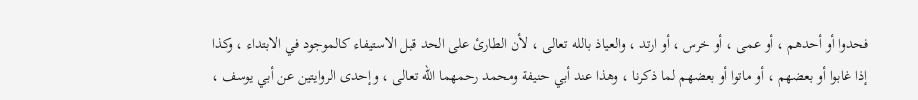فحدوا أو أحدهم ، أو عمى ، أو خرس ، أو ارتد ، والعياذ بالله تعالى ، لأن الطارئ على الحد قبل الاستيفاء كالموجود في الابتداء ، وكذا إذا غابوا أو بعضهم ، أو ماتوا أو بعضهم لما ذكرنا ، وهذا عند أبي حنيفة ومحمد رحمهما الله تعالى ، وإحدى الروايتين عن أبي يوسف ،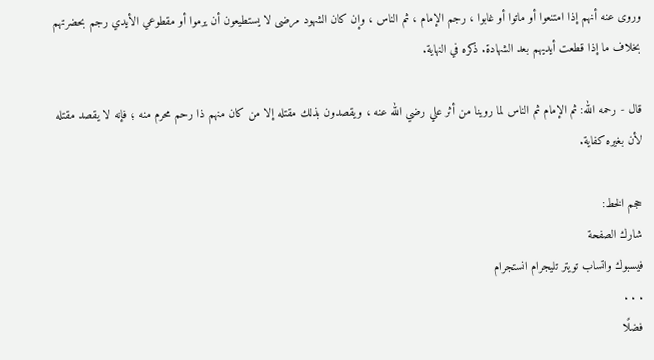وروى عنه أنهم إذا امتنعوا أو ماتوا أو غابوا ، رجم الإمام ، ثم الناس ، وإن كان الشهود مرضى لا يستطيعون أن يرموا أو مقطوعي الأيدي رجم بحضرتهم بخلاف ما إذا قطعت أيديهم بعد الشهادة. ذكره في النهاية.

قال - رحمه الله: ثم الإمام ثم الناس لما روينا من أثر علي رضي الله عنه ، ويقصدون بذلك مقتله إلا من كان منهم ذا رحم محرم منه ؛ فإنه لا يقصد مقتله لأن بغيره كفاية.

حجم الخط:
شارك الصفحة
فيسبوك واتساب تويتر تليجرام انستجرام
. . .
فضلًا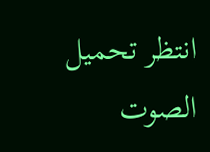انتظر تحميل الصوت